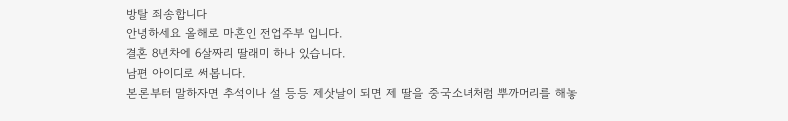방탈 죄송합니다
안녕하세요 올해로 마흔인 전업주부 입니다.
결혼 8년차에 6살짜리 딸래미 하나 있습니다.
남편 아이디로 써봅니다.
본론부터 말하자면 추석이나 설 등등 제삿날이 되면 제 딸을 중국소녀처럼 뿌까머리를 해놓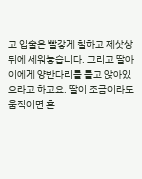고 입술은 빨갛게 칠하고 제삿상 뒤에 세워놓습니다. 그리고 딸아이에게 양반다리를 틀고 앉아있으라고 하고요. 딸이 조금이라도 움직이면 혼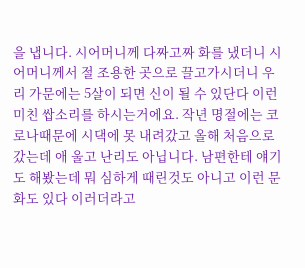을 냅니다. 시어머니께 다짜고짜 화를 냈더니 시어머니께서 절 조용한 곳으로 끌고가시더니 우리 가문에는 5살이 되면 신이 될 수 있단다 이런 미친 쌉소리를 하시는거에요. 작년 명절에는 코로나때문에 시댁에 못 내려갔고 올해 처음으로 갔는데 애 울고 난리도 아닙니다. 남편한테 얘기도 해봤는데 뭐 심하게 때린것도 아니고 이런 문화도 있다 이러더라고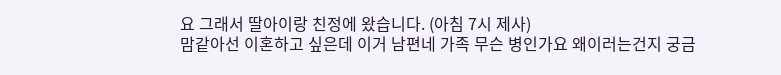요 그래서 딸아이랑 친정에 왔습니다. (아침 7시 제사)
맘같아선 이혼하고 싶은데 이거 남편네 가족 무슨 병인가요 왜이러는건지 궁금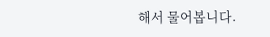해서 물어봅니다.